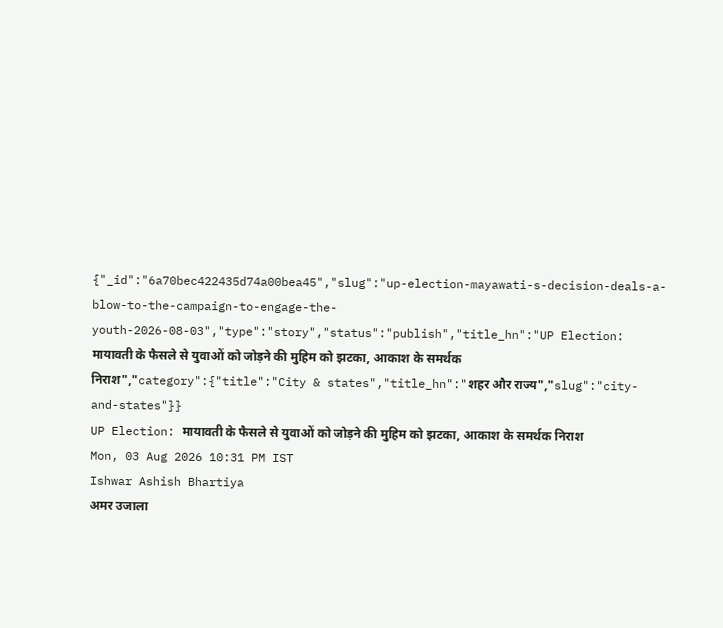{"_id":"6a70bec422435d74a00bea45","slug":"up-election-mayawati-s-decision-deals-a-blow-to-the-campaign-to-engage-the-youth-2026-08-03","type":"story","status":"publish","title_hn":"UP Election: मायावती के फैसले से युवाओं को जोड़ने की मुहिम को झटका, आकाश के समर्थक निराश","category":{"title":"City & states","title_hn":"शहर और राज्य","slug":"city-and-states"}}
UP Election: मायावती के फैसले से युवाओं को जोड़ने की मुहिम को झटका, आकाश के समर्थक निराश
Mon, 03 Aug 2026 10:31 PM IST
Ishwar Ashish Bhartiya
अमर उजाला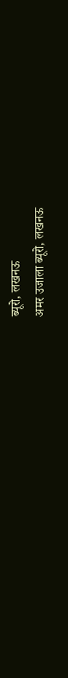ब्यूरो, लखनऊ
अमर उजाला ब्यूरो, लखनऊ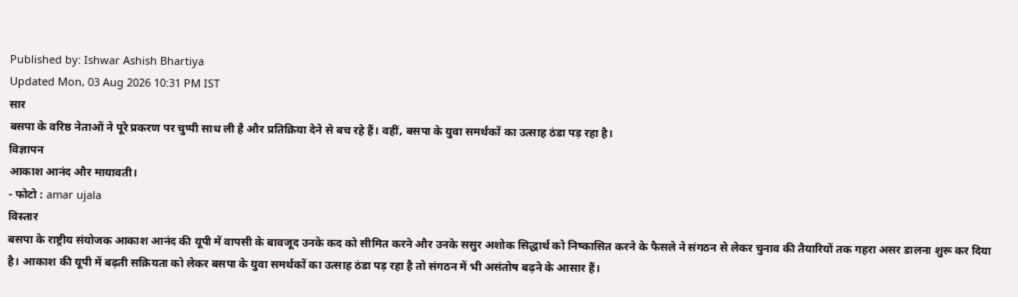Published by: Ishwar Ashish Bhartiya
Updated Mon, 03 Aug 2026 10:31 PM IST
सार
बसपा के वरिष्ठ नेताओं ने पूरे प्रकरण पर चुप्पी साध ली है और प्रतिक्रिया देने से बच रहे हैं। वहीं, बसपा के युवा समर्थकों का उत्साह ठंडा पड़ रहा है।
विज्ञापन
आकाश आनंद और मायावती।
- फोटो : amar ujala
विस्तार
बसपा के राष्ट्रीय संयोजक आकाश आनंद की यूपी में वापसी के बावजूद उनके कद को सीमित करने और उनके ससुर अशोक सिद्धार्थ को निष्कासित करने के फैसले ने संगठन से लेकर चुनाव की तैयारियों तक गहरा असर डालना शुरू कर दिया है। आकाश की यूपी में बढ़ती सक्रियता को लेकर बसपा के युवा समर्थकों का उत्साह ठंडा पड़ रहा है तो संगठन में भी असंतोष बढ़ने के आसार हैं।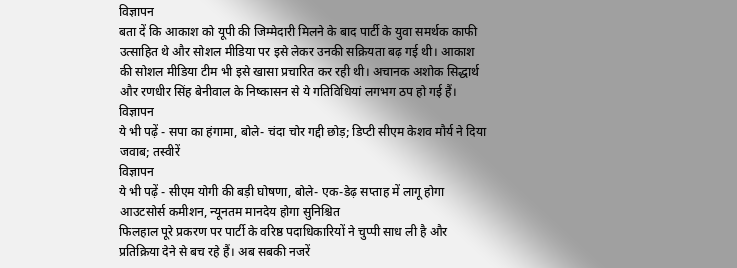विज्ञापन
बता दें कि आकाश को यूपी की जिम्मेदारी मिलने के बाद पार्टी के युवा समर्थक काफी उत्साहित थे और सोशल मीडिया पर इसे लेकर उनकी सक्रियता बढ़ गई थी। आकाश की सोशल मीडिया टीम भी इसे खासा प्रचारित कर रही थी। अचानक अशोक सिद्धार्थ और रणधीर सिंह बेनीवाल के निष्कासन से ये गतिविधियां लगभग ठप हो गई हैं।
विज्ञापन
ये भी पढ़ें - सपा का हंगामा, बोले- चंदा चोर गद्दी छोड़; डिप्टी सीएम केशव मौर्य ने दिया जवाब; तस्वीरें
विज्ञापन
ये भी पढ़ें - सीएम योगी की बड़ी घोषणा, बोले- एक-डेढ़ सप्ताह में लागू होगा आउटसोर्स कमीशन, न्यूनतम मानदेय होगा सुनिश्चित
फिलहाल पूरे प्रकरण पर पार्टी के वरिष्ठ पदाधिकारियों ने चुप्पी साध ली है और प्रतिक्रिया देने से बच रहे हैं। अब सबकी नजरें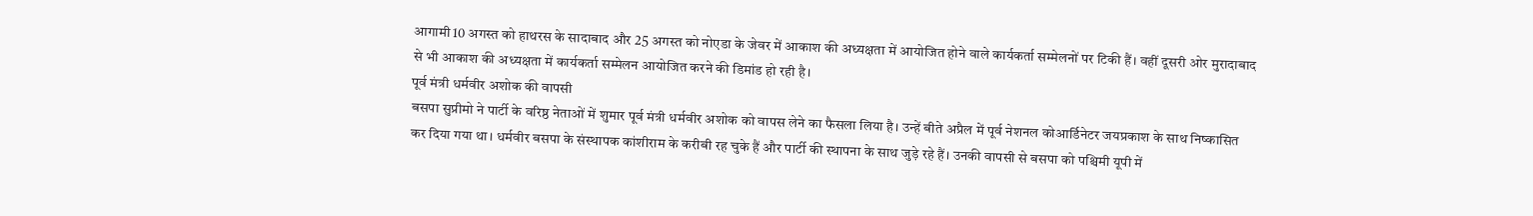आगामी 10 अगस्त को हाथरस के सादाबाद और 25 अगस्त को नोएडा के जेवर में आकाश की अध्यक्षता में आयोजित होने वाले कार्यकर्ता सम्मेलनों पर टिकी हैं। वहीं दूसरी ओर मुरादाबाद से भी आकाश की अध्यक्षता में कार्यकर्ता सम्मेलन आयोजित करने की डिमांड हो रही है।
पूर्व मंत्री धर्मवीर अशोक की वापसी
बसपा सुप्रीमो ने पार्टी के वरिष्ठ नेताओं में शुमार पूर्व मंत्री धर्मवीर अशोक को वापस लेने का फैसला लिया है। उन्हें बीते अप्रैल में पूर्व नेशनल कोआर्डिनेटर जयप्रकाश के साथ निष्कासित कर दिया गया था। धर्मवीर बसपा के संस्थापक कांशीराम के करीबी रह चुके हैं और पार्टी की स्थापना के साथ जुड़े रहे हैं। उनकी वापसी से बसपा को पश्चिमी यूपी में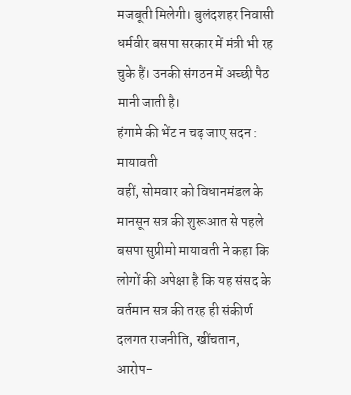मजबूती मिलेगी। बुलंदशहर निवासी धर्मवीर बसपा सरकार में मंत्री भी रह चुके हैं। उनकी संगठन में अच्छी पैठ मानी जाती है।
हंगामे की भेंट न चढ़ जाए सदन : मायावती
वहीं, सोमवार को विधानमंडल के मानसून सत्र की शुरूआत से पहले बसपा सुप्रीमो मायावती ने कहा कि लोगों की अपेक्षा है कि यह संसद के वर्तमान सत्र की तरह ही संकीर्ण दलगत राजनीति, खींचतान, आरोप-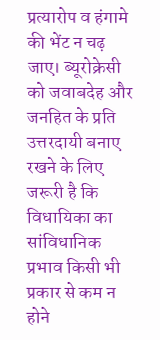प्रत्यारोप व हंगामे की भेंट न चढ़ जाए। ब्यूरोक्रेसी को जवाबदेह और जनहित के प्रति उत्तरदायी बनाए रखने के लिए जरूरी है कि विधायिका का सांविधानिक प्रभाव किसी भी प्रकार से कम न होने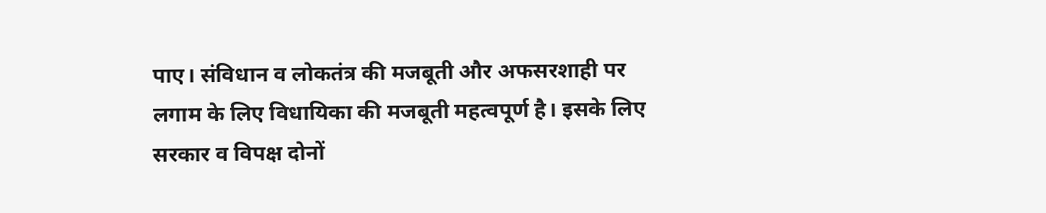पाए। संविधान व लोकतंत्र की मजबूती और अफसरशाही पर लगाम के लिए विधायिका की मजबूती महत्वपूर्ण है। इसके लिए सरकार व विपक्ष दोनों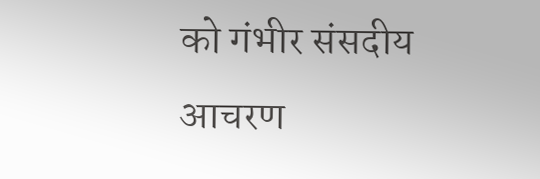को गंभीर संसदीय आचरण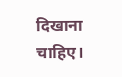दिखाना चाहिए।